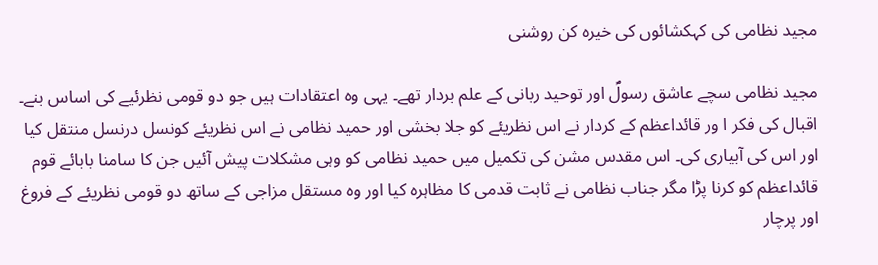مجید نظامی کی کہکشائوں کی خیرہ کن روشنی

مجید نظامی سچے عاشق رسولؐ اور توحید ربانی کے علم بردار تھے۔ یہی وہ اعتقادات ہیں جو دو قومی نظرئیے کی اساس بنے۔ اقبال کی فکر ا ور قائداعظم کے کردار نے اس نظریئے کو جلا بخشی اور حمید نظامی نے اس نظریئے کونسل درنسل منتقل کیا اور اس کی آبیاری کی۔ اس مقدس مشن کی تکمیل میں حمید نظامی کو وہی مشکلات پیش آئیں جن کا سامنا بابائے قوم قائداعظم کو کرنا پڑا مگر جناب نظامی نے ثابت قدمی کا مظاہرہ کیا اور وہ مستقل مزاجی کے ساتھ دو قومی نظریئے کے فروغ اور پرچار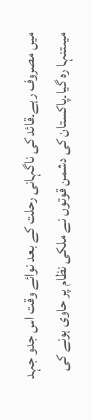میں مصروف رہے۔قائد کی ناگہانی رحلت کے بعد نوائے وقت اس جدو جہد میںتنہا رہ گیا۔پاکستان کی دشمن قوتوں نے ملکی نظام پر حاوی ہونے کی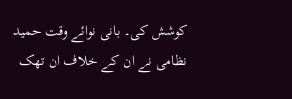کوشش کی۔ بانی نوائے وقت حمید نظامی نے ان کے خلاف ان تھک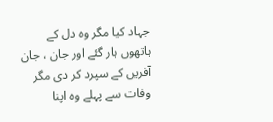جہاد کیا مگر وہ دل کے ہاتھوں ہار گئے اور جان ، جان آفریں کے سپرد کر دی مگر وفات سے پہلے وہ اپنا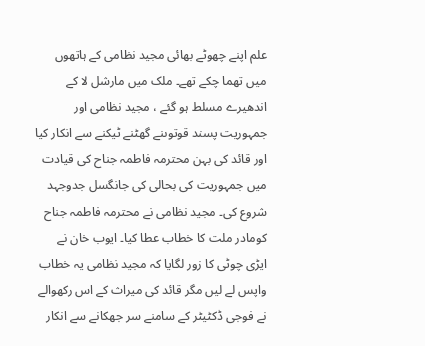علم اپنے چھوٹے بھائی مجید نظامی کے ہاتھوں میں تھما چکے تھے۔ ملک میں مارشل لا کے اندھیرے مسلط ہو گئے ، مجید نظامی اور جمہوریت پسند قوتوںنے گھٹنے ٹیکنے سے انکار کیا اور قائد کی بہن محترمہ فاطمہ جناح کی قیادت میں جمہوریت کی بحالی کی جانگسل جدوجہد شروع کی۔ مجید نظامی نے محترمہ فاطمہ جناح کومادر ملت کا خطاب عطا کیا۔ ایوب خان نے ایڑی چوٹی کا زور لگایا کہ مجید نظامی یہ خطاب واپس لے لیں مگر قائد کی میراث کے اس رکھوالے نے فوجی ڈکٹیٹر کے سامنے سر جھکانے سے انکار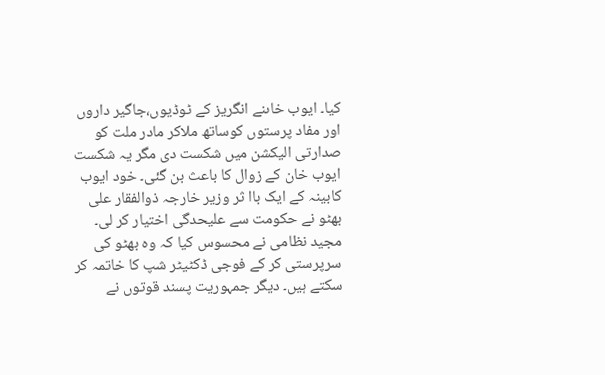کیا۔ ایوب خاںنے انگریز کے ٹوڈیوں،جاگیر داروں اور مفاد پرستوں کوساتھ ملاکر مادر ملت کو صدارتی الیکشن میں شکست دی مگر یہ شکست ایوب خان کے زوال کا باعث بن گئی۔ خود ایوب کابینہ کے ایک باا ثر وزیر خارجہ ذوالفقار علی بھٹو نے حکومت سے علیحدگی اختیار کر لی۔ مجید نظامی نے محسوس کیا کہ وہ بھٹو کی سرپرستی کر کے فوجی ڈکٹیٹر شپ کا خاتمہ کر سکتے ہیں۔ دیگر جمہوریت پسند قوتوں نے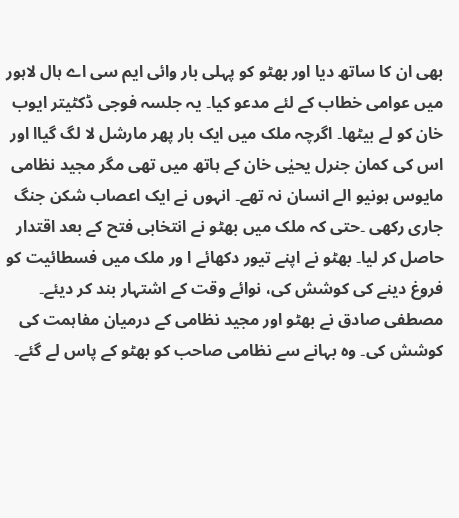بھی ان کا ساتھ دیا اور بھٹو کو پہلی بار وائی ایم سی اے ہال لاہور میں عوامی خطاب کے لئے مدعو کیا۔ یہ جلسہ فوجی ڈکٹیتر ایوب خان کو لے بیٹھا۔ اگرچہ ملک میں ایک بار پھر مارشل لا لگ گیاا اور اس کی کمان جنرل یحیٰی خان کے ہاتھ میں تھی مگر مجید نظامی مایوس ہونیو الے انسان نہ تھے۔ انہوں نے ایک اعصاب شکن جنگ جاری رکھی ۔حتی کہ ملک میں بھٹو نے انتخابی فتح کے بعد اقتدار حاصل کر لیا۔ بھٹو نے اپنے تیور دکھائے ا ور ملک میں فسطائیت کو فروغ دینے کی کوشش کی، نوائے وقت کے اشتہار بند کر دیئے۔ مصطفی صادق نے بھٹو اور مجید نظامی کے درمیان مفاہمت کی کوشش کی۔ وہ بہانے سے نظامی صاحب کو بھٹو کے پاس لے گئے۔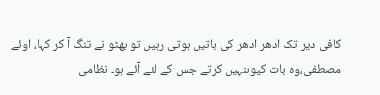کافی دیر تک ادھر ادھر کی باتیں ہوتی رہیں تو بھٹو نے تنگ آ کر کہا، اوئے مصطفی،وہ بات کیوںنہیں کرتے جس کے لئے آئے ہو۔ نظامی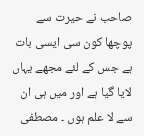صاحب نے حیرت سے پوچھا کون سی ایسی بات ہے جس کے لئے مجھے یہاں لایا گیا ہے اور میں ہی ان سے لا علم ہوں ۔ مصطفی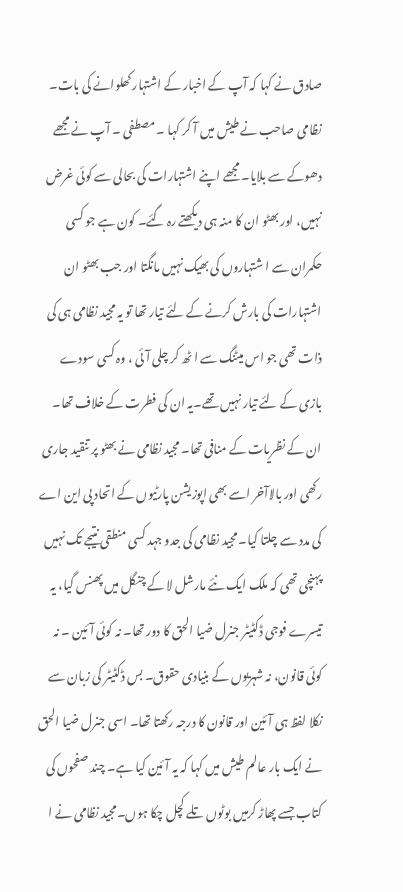صادق نے کہا کہ آپ کے اخبار کے اشتہار کھلوانے کی بات۔ نظامی صاحب نے طیش میں آ کر کہا ۔ مصطفی ۔ آپ نے مجھے دھوکے سے بلایا۔ مجھے اپنے اشتہارات کی بحالی سے کوئی غرض نہیں، اور بھٹو ان کا منہ ہی دیکھتے رہ گئے۔ کون ہے جو کسی حکمران سے ا شتہاروں کی بھیک نہیں مانگتا اور جب بھٹو ان اشتہارات کی بارش کرنے کے لئے تیار تھا تو یہ مجید نظامی ہی کی ذات تھی جو اس میٹنگ سے ا ٹھ کر چلی آئی ، وہ کسی سودے بازی کے لئے تیار نہیں تھے۔یہ ان کی فطرت کے خلاف تھا۔ ان کے نظریات کے منافی تھا۔ مجید نظامی نے بھٹو پر تنقید جاری رکھی اور بالاآخر اسے بھی اپوزیشن پارٹیوں کے اتحاد پی این اے کی مدد سے چلتا کیا۔ مجید نظامی کی جدو جہد کسی منطقی نتیجے تک نہیں پہنچی تھی کہ ملک ایک نئے مارشل لا کے چنگل میں پھنس گیا، یہ تیسرے فوجی ڈکٹیٹر جنرل ضیا الحق کا دور تھا۔ نہ کوئی آئین ۔ نہ کوئی قانون، نہ شہریوں کے بنیادی حقوق۔ بس ڈکٹیٹر کی زبان سے نکلا لفظ ہی آئین اور قانون کا درجہ رکھتا تھا۔ اسی جنرل ضیا الحق نے ایک بار عالم طیش میں کہا کہ یہ آئین کیا ہے۔ چند صفحوں کی کتاب جسے پھاڑ کرمیں بوٹوں تلے کچل چکا ہوں۔مجید نظامی نے ا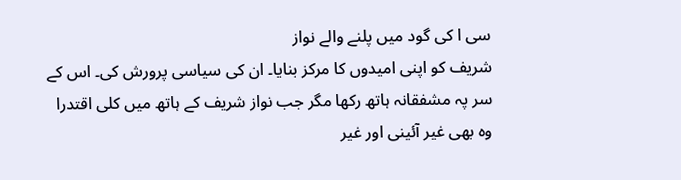سی ا کی گود میں پلنے والے نواز
شریف کو اپنی امیدوں کا مرکز بنایا۔ ان کی سیاسی پرورش کی۔ اس کے سر پہ مشفقانہ ہاتھ رکھا مگر جب نواز شریف کے ہاتھ میں کلی اقتدرا وہ بھی غیر آئینی اور غیر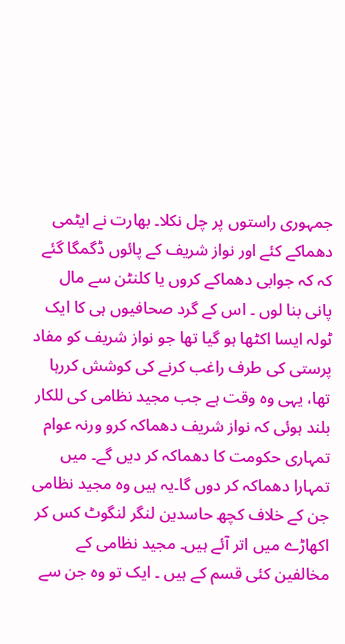جمہوری راستوں پر چل نکلا۔ بھارت نے ایٹمی دھماکے کئے اور نواز شریف کے پائوں ڈگمگا گئے کہ کہ جوابی دھماکے کروں یا کلنٹن سے مال پانی بنا لوں ۔ اس کے گرد صحافیوں ہی کا ایک ٹولہ ایسا اکٹھا ہو گیا تھا جو نواز شریف کو مفاد پرستی کی طرف راغب کرنے کی کوشش کررہا تھا، یہی وہ وقت ہے جب مجید نظامی کی للکار بلند ہوئی کہ نواز شریف دھماکہ کرو ورنہ عوام تمہاری حکومت کا دھماکہ کر دیں گے۔ میں تمہارا دھماکہ کر دوں گا۔یہ ہیں وہ مجید نظامی جن کے خلاف کچھ حاسدین لنگر لنگوٹ کس کر اکھاڑے میں اتر آئے ہیں۔ مجید نظامی کے مخالفین کئی قسم کے ہیں ۔ ایک تو وہ جن سے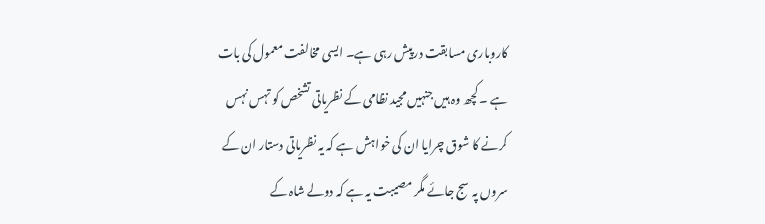کاروباری مسابقت درپیش رہی ہے۔ ایسی مخالفت معمول کی بات ہے ۔ کچھ وہ ہیں جنہیں مجید نظامی کے نظریاتی تشخص کو تہس نہس کرنے کا شوق چرایا ان کی خواہش ہے کہ یہ نظریاتی دستار ان کے سروں پہ سج جائے مگر مصیبت یہ ہے کہ دولے شاہ کے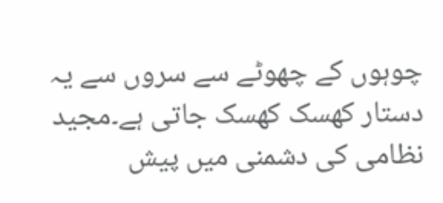چوہوں کے چھوٹے سے سروں سے یہ دستار کھسک کھسک جاتی ہے۔مجید نظامی کی دشمنی میں پیش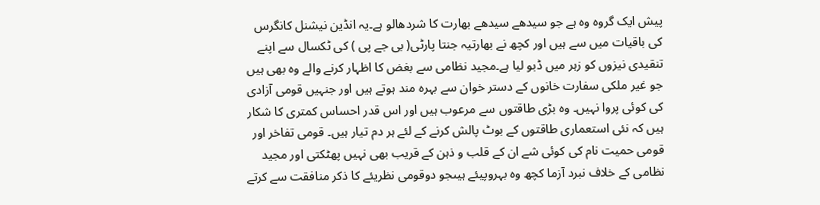پیش ایک گروہ وہ ہے جو سیدھے سیدھے بھارت کا شردھالو ہے۔یہ انڈین نیشنل کانگرس کی باقیات میں سے ہیں اور کچھ نے بھارتیہ جنتا پارٹی( بی جے پی ) کی ٹکسال سے اپنے تنقیدی نیزوں کو زہر میں ڈبو لیا ہے۔مجید نظامی سے بغض کا اظہار کرنے والے وہ بھی ہیں جو غیر ملکی سفارت خانوں کے دستر خوان سے بہرہ مند ہوتے ہیں اور جنہیں قومی آزادی کی کوئی پروا نہیں۔ وہ بڑی طاقتوں سے مرعوب ہیں اور اس قدر احساس کمتری کا شکار ہیں کہ نئی استعماری طاقتوں کے بوٹ پالش کرنے کے لئے ہر دم تیار ہیں۔ قومی تفاخر اور قومی حمیت نام کی کوئی شے ان کے قلب و ذہن کے قریب بھی نہیں پھٹکتی اور مجید نظامی کے خلاف نبرد آزما کچھ وہ بہروپیئے ہیںجو دوقومی نظریئے کا ذکر منافقت سے کرتے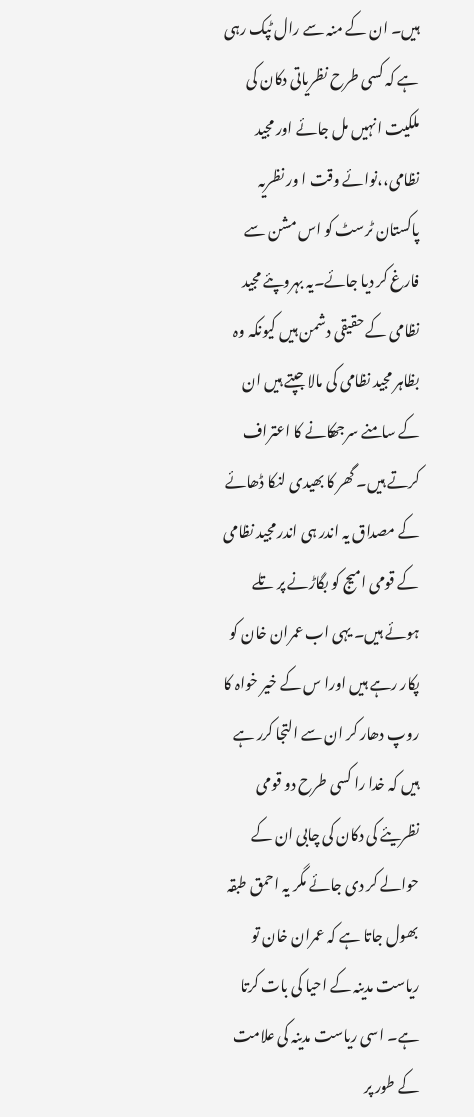ہیں۔ ان کے منہ سے رال ٹپک رہی ہے کہ کسی طرح نظریاتی دکان کی ملکیت انہیں مل جائے اور مجید نظامی،،نوائے وقت ا ور نظریہ پاکستان ٹرسٹ کو اس مشن سے فارغ کر دیا جائے۔یہ بہروپئے مجید نظامی کے حقیقی دشمن ہیں کیونکہ وہ بظاہر مجید نظامی کی مالا جپتے ہیں ان کے سامنے سرجھکانے کا اعتراف کرتے ہیں۔ گھر کا بھیدی لنکا ڈھائے کے مصداق یہ اندر ہی اندر مجید نظامی کے قومی امیج کو بگاڑنے پر تلے ہوئے ہیں۔ یہی اب عمران خان کو پکار رہے ہیں اورا س کے خیر خواہ کا روپ دھار کر ان سے التجا کرر ہے ہیں کہ خدا را کسی طرح دو قومی نظریئے کی دکان کی چابی ان کے حوالے کر دی جائے مگر یہ احمق طبقہ بھول جاتا ہے کہ عمران خان تو ریاست مدینہ کے احیا کی بات کرتا ہے۔ اسی ریاست مدینہ کی علامت کے طور پر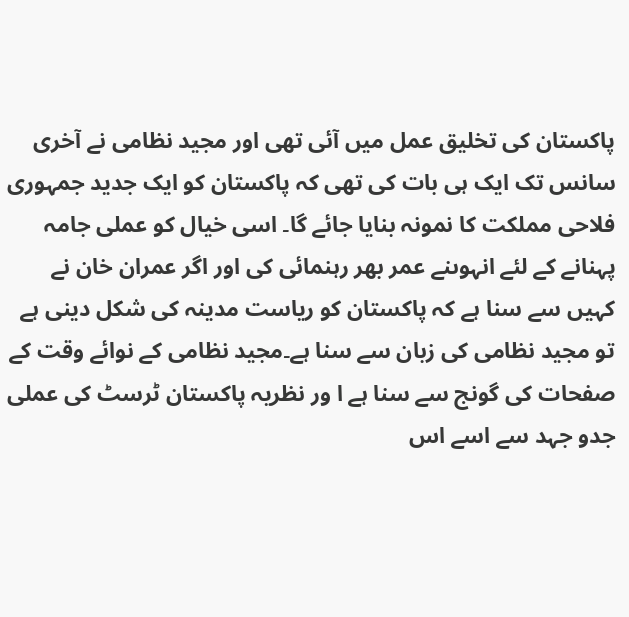پاکستان کی تخلیق عمل میں آئی تھی اور مجید نظامی نے آخری سانس تک ایک ہی بات کی تھی کہ پاکستان کو ایک جدید جمہوری فلاحی مملکت کا نمونہ بنایا جائے گا۔ اسی خیال کو عملی جامہ پہنانے کے لئے انہوںنے عمر بھر رہنمائی کی اور اگر عمران خان نے کہیں سے سنا ہے کہ پاکستان کو ریاست مدینہ کی شکل دینی ہے تو مجید نظامی کی زبان سے سنا ہے۔مجید نظامی کے نوائے وقت کے صفحات کی گونج سے سنا ہے ا ور نظریہ پاکستان ٹرسٹ کی عملی جدو جہد سے اسے اس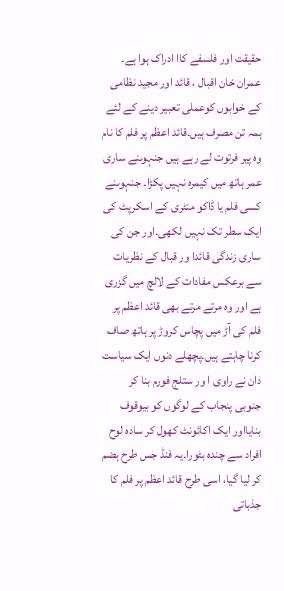حقیقت اور فلسفے کاا ادراک ہوا ہے۔ عمران خان اقبال ، قائد اور مجید نظامی کے خوابوں کوعملی تعبیر دینے کے لئے ہمہ تن مصرف ہیں۔قائد اعظم پر فلم کا نام وہ پیر فرتوت لے رہے ہیں جنہوںنے ساری عمر ہاتھ میں کیمرہ نہیں پکڑا۔ جنہوںنے کسی فلم یا ڈاکو منٹری کے اسکرپٹ کی ایک سطر تک نہیں لکھی۔اور جن کی ساری زندگی قائدا ور قبال کے نظریات سے برعکس مفادات کے لالچ میں گزری ہے اور وہ مرتے مرتے بھی قائد اعظم پر فلم کی آڑ میں پچاس کروڑ پر ہاتھ صاف کرنا چاہتے ہیں۔پچھلے دنوں ایک سیاست دان نے راوی ا ور ستلج فورم بنا کر جنوبی پنجاب کے لوگوں کو بیوقوف بنایااور ایک اکائونٹ کھول کر سادہ لوح افراد سے چندہ بٹورا۔یہ فنڈ جس طرح ہضم کر لیا گیا، اسی طرح قائد اعظم پر فلم کا جذباتی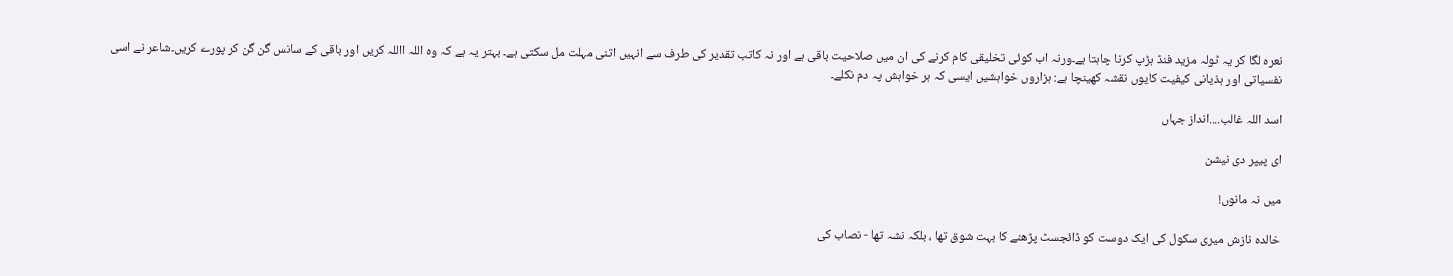نعرہ لگا کر یہ ٹولہ مزید فنڈ ہڑپ کرنا چاہتا ہے۔ورنہ اب کوئی تخلیقی کام کرنے کی ان میں صلاحیت باقی ہے اور نہ کاتب تقدیر کی طرف سے انہیں اتنی مہلت مل سکتی ہے۔ بہتر یہ ہے کہ وہ اللہ االلہ کریں اور باقی کے سانس گن گن کر پورے کریں۔شاعر نے اسی نفسیاتی اور ہذیانی کیفیت کایوں نقشہ کھینچا ہے: ہزاروں خواہشیں ایسی کہ ہر خواہش پہ دم نکلے۔

اسد اللہ غالب....انداز جہاں

ای پیپر دی نیشن

میں نہ مانوں!

خالدہ نازش میری سکول کی ایک دوست کو ڈائجسٹ پڑھنے کا بہت شوق تھا ، بلکہ نشہ تھا - نصاب کی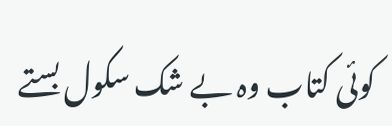کوئی کتاب وہ بے شک سکول بستے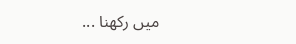میں رکھنا ...